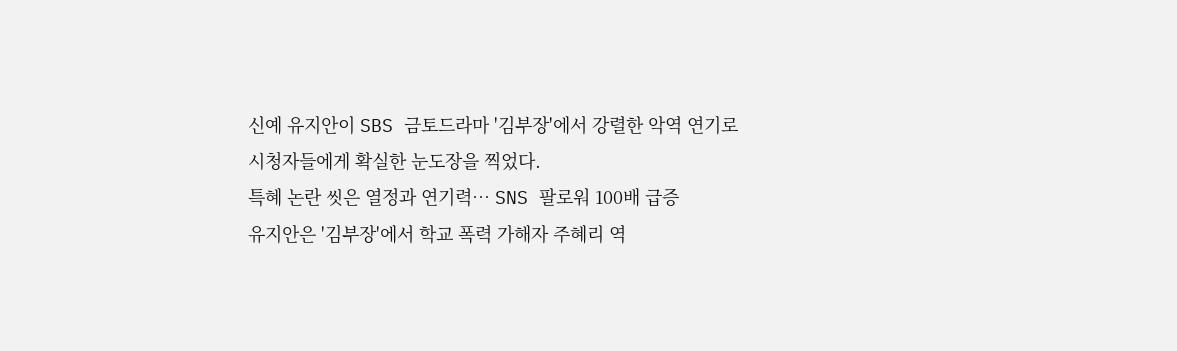신예 유지안이 SBS 금토드라마 '김부장'에서 강렬한 악역 연기로 시청자들에게 확실한 눈도장을 찍었다.
특혜 논란 씻은 열정과 연기력… SNS 팔로워 100배 급증
유지안은 '김부장'에서 학교 폭력 가해자 주혜리 역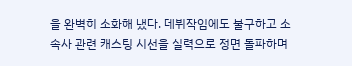을 완벽히 소화해 냈다. 데뷔작임에도 불구하고 소속사 관련 캐스팅 시선을 실력으로 정면 돌파하며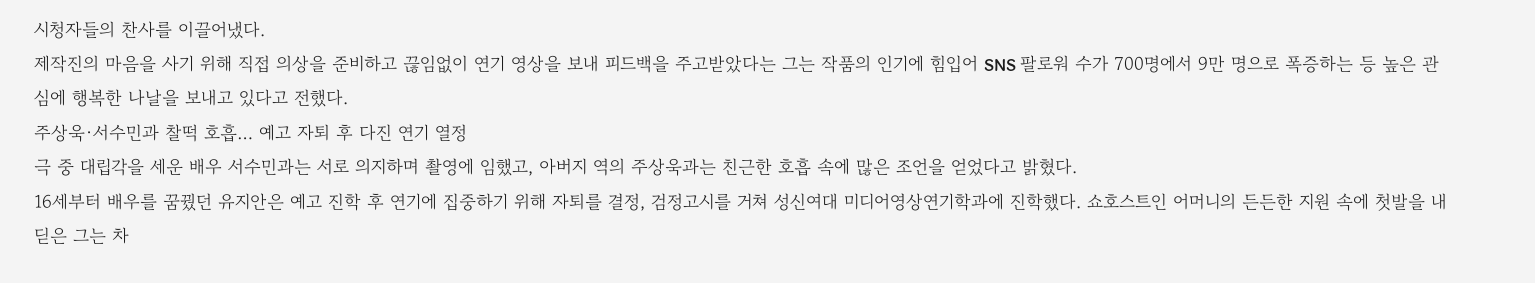시청자들의 찬사를 이끌어냈다.
제작진의 마음을 사기 위해 직접 의상을 준비하고 끊임없이 연기 영상을 보내 피드백을 주고받았다는 그는 작품의 인기에 힘입어 SNS 팔로워 수가 700명에서 9만 명으로 폭증하는 등 높은 관심에 행복한 나날을 보내고 있다고 전했다.
주상욱·서수민과 찰떡 호흡… 예고 자퇴 후 다진 연기 열정
극 중 대립각을 세운 배우 서수민과는 서로 의지하며 촬영에 임했고, 아버지 역의 주상욱과는 친근한 호흡 속에 많은 조언을 얻었다고 밝혔다.
16세부터 배우를 꿈꿨던 유지안은 예고 진학 후 연기에 집중하기 위해 자퇴를 결정, 검정고시를 거쳐 성신여대 미디어영상연기학과에 진학했다. 쇼호스트인 어머니의 든든한 지원 속에 첫발을 내딛은 그는 차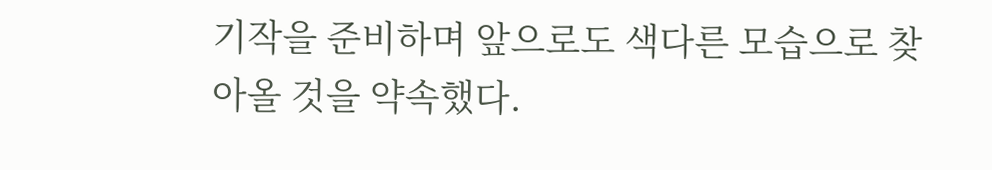기작을 준비하며 앞으로도 색다른 모습으로 찾아올 것을 약속했다.